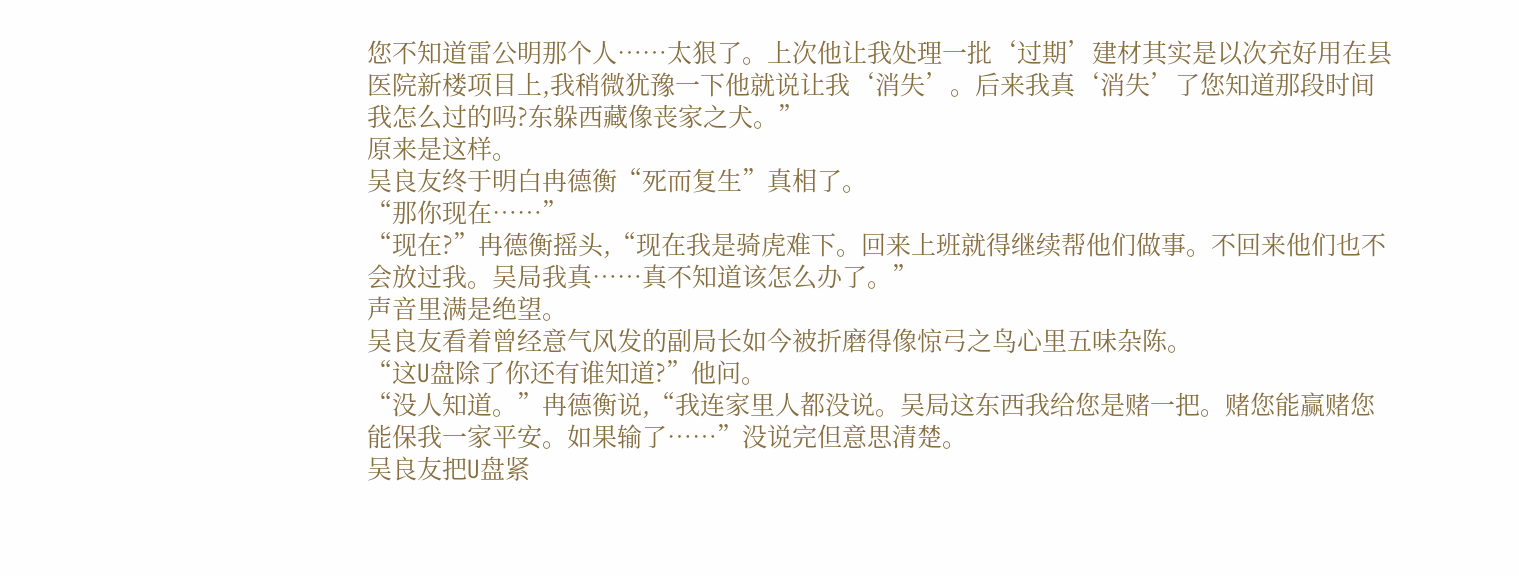您不知道雷公明那个人……太狠了。上次他让我处理一批‘过期’建材其实是以次充好用在县医院新楼项目上,我稍微犹豫一下他就说让我‘消失’。后来我真‘消失’了您知道那段时间我怎么过的吗?东躲西藏像丧家之犬。”
原来是这样。
吴良友终于明白冉德衡“死而复生”真相了。
“那你现在……”
“现在?”冉德衡摇头,“现在我是骑虎难下。回来上班就得继续帮他们做事。不回来他们也不会放过我。吴局我真……真不知道该怎么办了。”
声音里满是绝望。
吴良友看着曾经意气风发的副局长如今被折磨得像惊弓之鸟心里五味杂陈。
“这U盘除了你还有谁知道?”他问。
“没人知道。”冉德衡说,“我连家里人都没说。吴局这东西我给您是赌一把。赌您能赢赌您能保我一家平安。如果输了……”没说完但意思清楚。
吴良友把U盘紧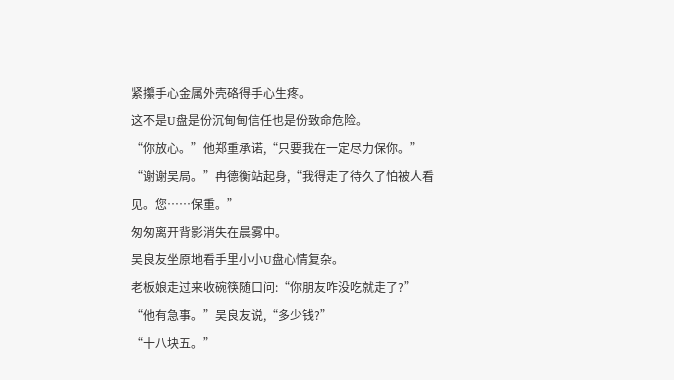紧攥手心金属外壳硌得手心生疼。
这不是U盘是份沉甸甸信任也是份致命危险。
“你放心。”他郑重承诺,“只要我在一定尽力保你。”
“谢谢吴局。”冉德衡站起身,“我得走了待久了怕被人看见。您……保重。”
匆匆离开背影消失在晨雾中。
吴良友坐原地看手里小小U盘心情复杂。
老板娘走过来收碗筷随口问:“你朋友咋没吃就走了?”
“他有急事。”吴良友说,“多少钱?”
“十八块五。”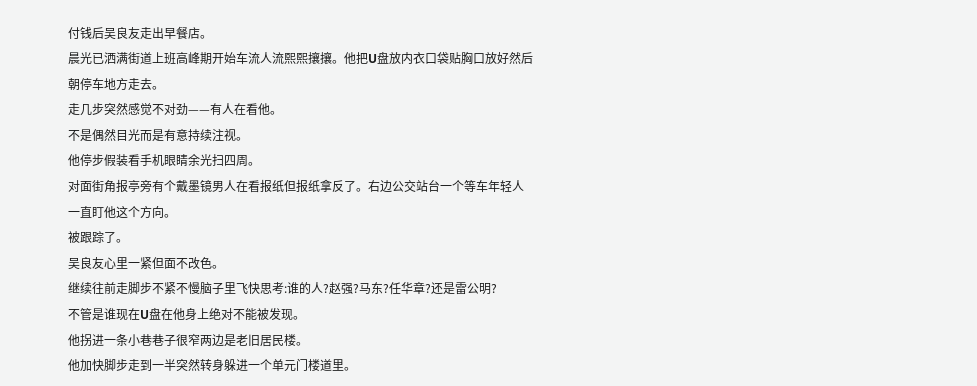付钱后吴良友走出早餐店。
晨光已洒满街道上班高峰期开始车流人流熙熙攘攘。他把U盘放内衣口袋贴胸口放好然后朝停车地方走去。
走几步突然感觉不对劲——有人在看他。
不是偶然目光而是有意持续注视。
他停步假装看手机眼睛余光扫四周。
对面街角报亭旁有个戴墨镜男人在看报纸但报纸拿反了。右边公交站台一个等车年轻人一直盯他这个方向。
被跟踪了。
吴良友心里一紧但面不改色。
继续往前走脚步不紧不慢脑子里飞快思考:谁的人?赵强?马东?任华章?还是雷公明?
不管是谁现在U盘在他身上绝对不能被发现。
他拐进一条小巷巷子很窄两边是老旧居民楼。
他加快脚步走到一半突然转身躲进一个单元门楼道里。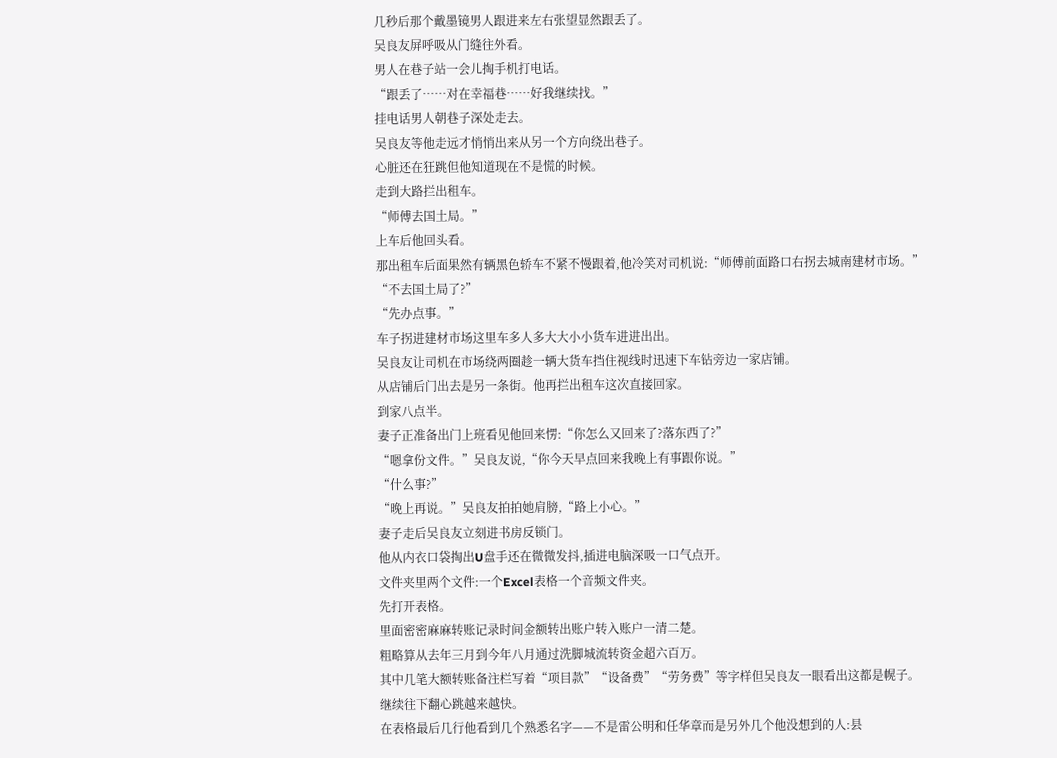几秒后那个戴墨镜男人跟进来左右张望显然跟丢了。
吴良友屏呼吸从门缝往外看。
男人在巷子站一会儿掏手机打电话。
“跟丢了……对在幸福巷……好我继续找。”
挂电话男人朝巷子深处走去。
吴良友等他走远才悄悄出来从另一个方向绕出巷子。
心脏还在狂跳但他知道现在不是慌的时候。
走到大路拦出租车。
“师傅去国土局。”
上车后他回头看。
那出租车后面果然有辆黑色轿车不紧不慢跟着,他冷笑对司机说:“师傅前面路口右拐去城南建材市场。”
“不去国土局了?”
“先办点事。”
车子拐进建材市场这里车多人多大大小小货车进进出出。
吴良友让司机在市场绕两圈趁一辆大货车挡住视线时迅速下车钻旁边一家店铺。
从店铺后门出去是另一条街。他再拦出租车这次直接回家。
到家八点半。
妻子正准备出门上班看见他回来愣:“你怎么又回来了?落东西了?”
“嗯拿份文件。”吴良友说,“你今天早点回来我晚上有事跟你说。”
“什么事?”
“晚上再说。”吴良友拍拍她肩膀,“路上小心。”
妻子走后吴良友立刻进书房反锁门。
他从内衣口袋掏出U盘手还在微微发抖,插进电脑深吸一口气点开。
文件夹里两个文件:一个Excel表格一个音频文件夹。
先打开表格。
里面密密麻麻转账记录时间金额转出账户转入账户一清二楚。
粗略算从去年三月到今年八月通过洗脚城流转资金超六百万。
其中几笔大额转账备注栏写着“项目款”“设备费”“劳务费”等字样但吴良友一眼看出这都是幌子。
继续往下翻心跳越来越快。
在表格最后几行他看到几个熟悉名字——不是雷公明和任华章而是另外几个他没想到的人:县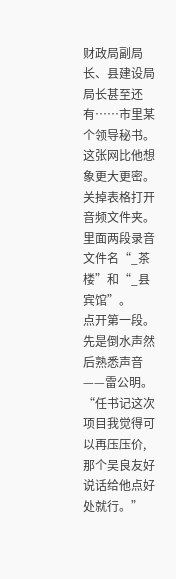财政局副局长、县建设局局长甚至还有……市里某个领导秘书。
这张网比他想象更大更密。
关掉表格打开音频文件夹。里面两段录音文件名“_茶楼”和“_县宾馆”。
点开第一段。
先是倒水声然后熟悉声音——雷公明。
“任书记这次项目我觉得可以再压压价,那个吴良友好说话给他点好处就行。”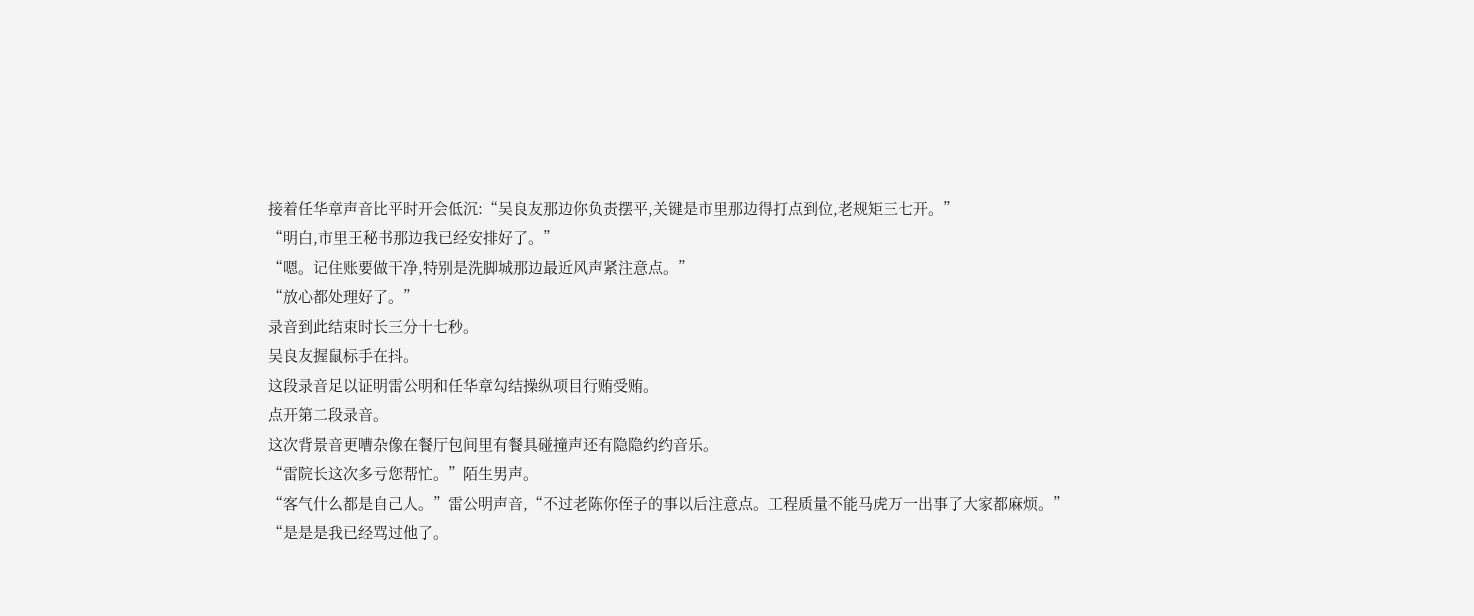接着任华章声音比平时开会低沉:“吴良友那边你负责摆平,关键是市里那边得打点到位,老规矩三七开。”
“明白,市里王秘书那边我已经安排好了。”
“嗯。记住账要做干净,特别是洗脚城那边最近风声紧注意点。”
“放心都处理好了。”
录音到此结束时长三分十七秒。
吴良友握鼠标手在抖。
这段录音足以证明雷公明和任华章勾结操纵项目行贿受贿。
点开第二段录音。
这次背景音更嘈杂像在餐厅包间里有餐具碰撞声还有隐隐约约音乐。
“雷院长这次多亏您帮忙。”陌生男声。
“客气什么都是自己人。”雷公明声音,“不过老陈你侄子的事以后注意点。工程质量不能马虎万一出事了大家都麻烦。”
“是是是我已经骂过他了。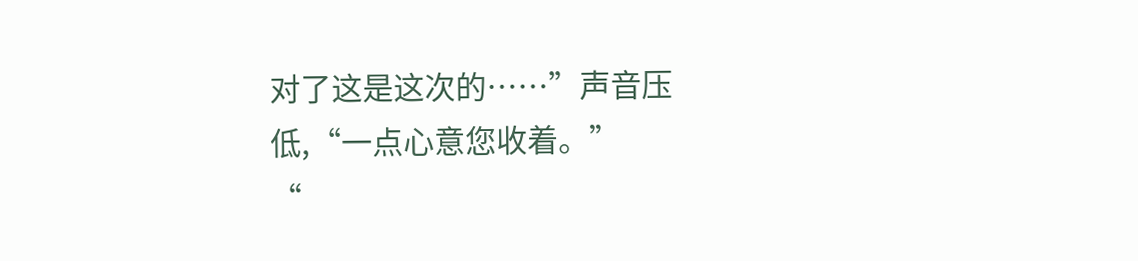对了这是这次的……”声音压低,“一点心意您收着。”
“